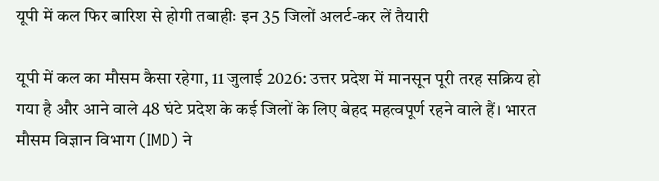यूपी में कल फिर बारिश से होगी तबाहीः इन 35 जिलों अलर्ट-कर लें तैयारी

यूपी में कल का मौसम कैसा रहेगा, 11 जुलाई 2026: उत्तर प्रदेश में मानसून पूरी तरह सक्रिय हो गया है और आने वाले 48 घंटे प्रदेश के कई जिलों के लिए बेहद महत्वपूर्ण रहने वाले हैं। भारत मौसम विज्ञान विभाग (IMD) ने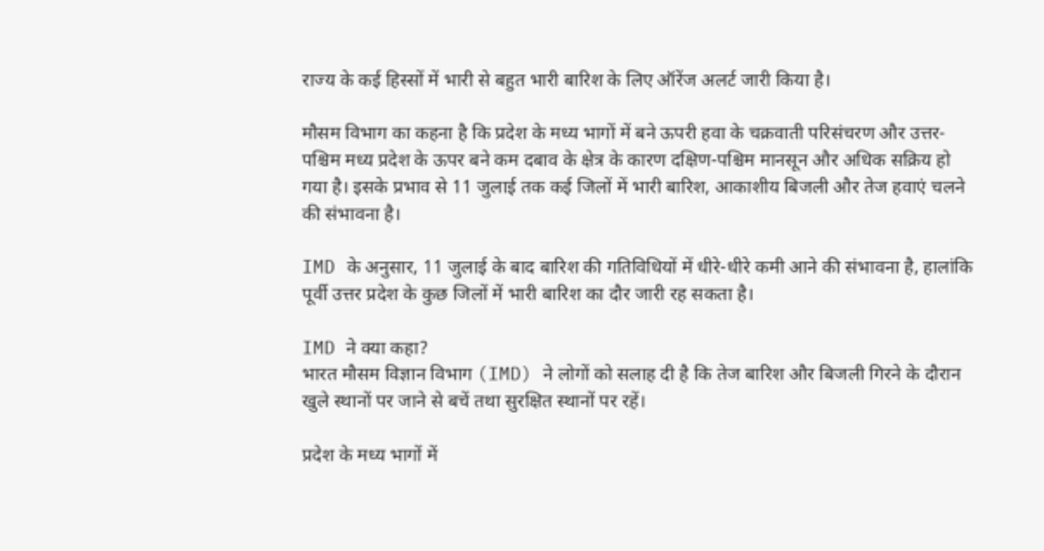राज्य के कई हिस्सों में भारी से बहुत भारी बारिश के लिए ऑरेंज अलर्ट जारी किया है।

मौसम विभाग का कहना है कि प्रदेश के मध्य भागों में बने ऊपरी हवा के चक्रवाती परिसंचरण और उत्तर-पश्चिम मध्य प्रदेश के ऊपर बने कम दबाव के क्षेत्र के कारण दक्षिण-पश्चिम मानसून और अधिक सक्रिय हो गया है। इसके प्रभाव से 11 जुलाई तक कई जिलों में भारी बारिश, आकाशीय बिजली और तेज हवाएं चलने की संभावना है।

IMD के अनुसार, 11 जुलाई के बाद बारिश की गतिविधियों में धीरे-धीरे कमी आने की संभावना है, हालांकि पूर्वी उत्तर प्रदेश के कुछ जिलों में भारी बारिश का दौर जारी रह सकता है।

IMD ने क्या कहा?
भारत मौसम विज्ञान विभाग (IMD) ने लोगों को सलाह दी है कि तेज बारिश और बिजली गिरने के दौरान खुले स्थानों पर जाने से बचें तथा सुरक्षित स्थानों पर रहें।

प्रदेश के मध्य भागों में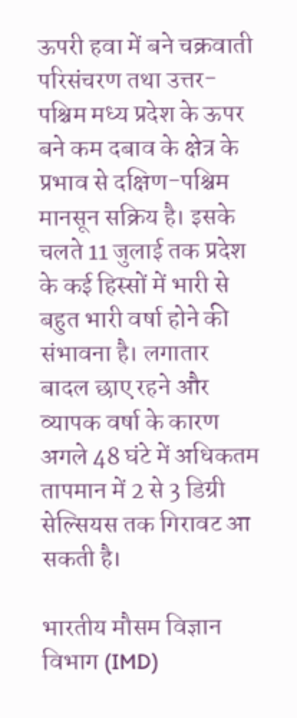ऊपरी हवा में बने चक्रवाती परिसंचरण तथा उत्तर-पश्चिम मध्य प्रदेश के ऊपर बने कम दबाव के क्षेत्र के प्रभाव से दक्षिण-पश्चिम मानसून सक्रिय है। इसके चलते 11 जुलाई तक प्रदेश के कई हिस्सों में भारी से बहुत भारी वर्षा होने की संभावना है। लगातार बादल छाए रहने और व्यापक वर्षा के कारण अगले 48 घंटे में अधिकतम तापमान में 2 से 3 डिग्री सेल्सियस तक गिरावट आ सकती है।

भारतीय मौसम विज्ञान विभाग (IMD)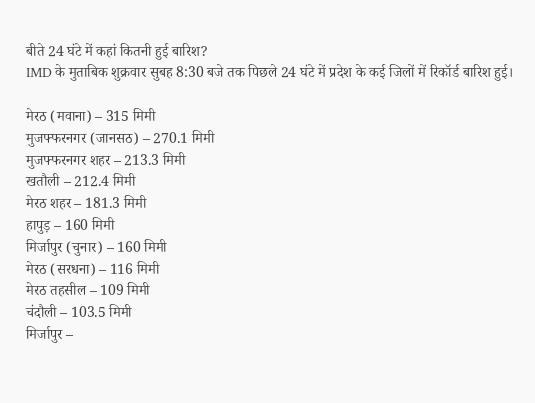बीते 24 घंटे में कहां कितनी हुई बारिश?
IMD के मुताबिक शुक्रवार सुबह 8:30 बजे तक पिछले 24 घंटे में प्रदेश के कई जिलों में रिकॉर्ड बारिश हुई।

मेरठ (मवाना) – 315 मिमी
मुजफ्फरनगर (जानसठ) – 270.1 मिमी
मुजफ्फरनगर शहर – 213.3 मिमी
खतौली – 212.4 मिमी
मेरठ शहर – 181.3 मिमी
हापुड़ – 160 मिमी
मिर्जापुर (चुनार) – 160 मिमी
मेरठ (सरधना) – 116 मिमी
मेरठ तहसील – 109 मिमी
चंदौली – 103.5 मिमी
मिर्जापुर –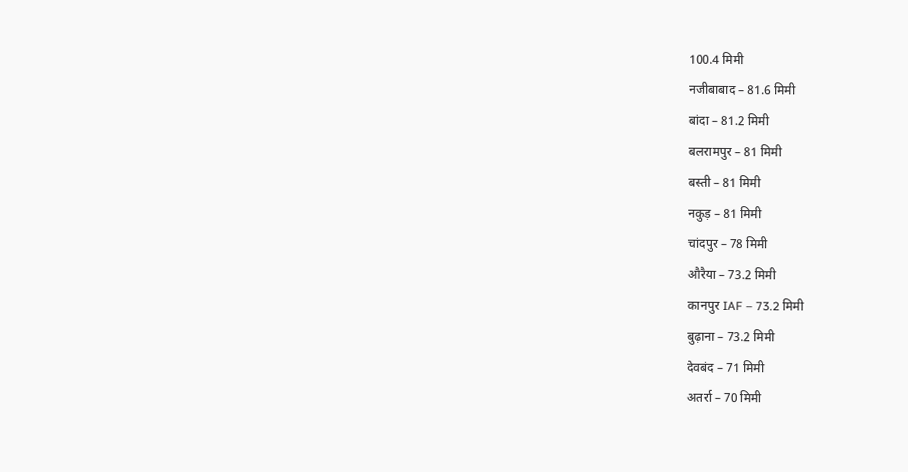100.4 मिमी
नजीबाबाद – 81.6 मिमी
बांदा – 81.2 मिमी
बलरामपुर – 81 मिमी
बस्ती – 81 मिमी
नकुड़ – 81 मिमी
चांदपुर – 78 मिमी
औरैया – 73.2 मिमी
कानपुर IAF – 73.2 मिमी
बुढ़ाना – 73.2 मिमी
देवबंद – 71 मिमी
अतर्रा – 70 मिमी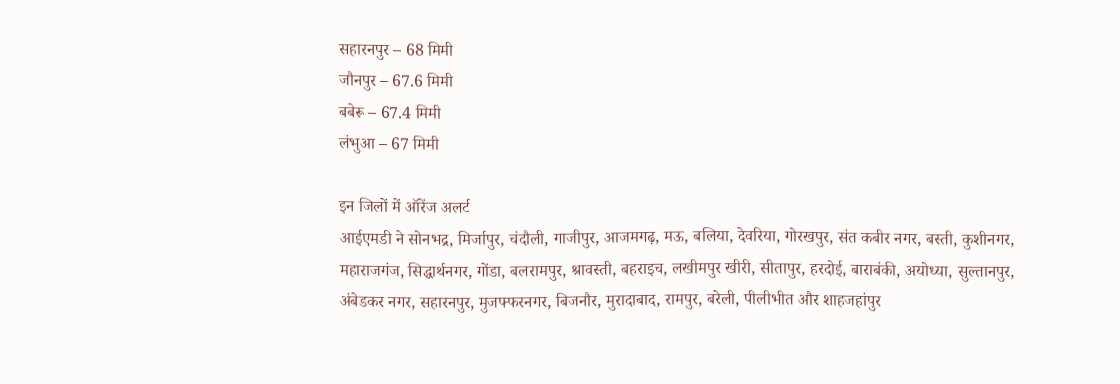सहारनपुर – 68 मिमी
जौनपुर – 67.6 मिमी
बबेरू – 67.4 मिमी
लंभुआ – 67 मिमी

इन जिलों में ऑरेंज अलर्ट
आईएमडी ने सोनभद्र, मिर्जापुर, चंदौली, गाजीपुर, आजमगढ़, मऊ, बलिया, देवरिया, गोरखपुर, संत कबीर नगर, बस्ती, कुशीनगर, महाराजगंज, सिद्धार्थनगर, गोंडा, बलरामपुर, श्रावस्ती, बहराइच, लखीमपुर खीरी, सीतापुर, हरदोई, बाराबंकी, अयोध्या, सुल्तानपुर, अंबेडकर नगर, सहारनपुर, मुजफ्फरनगर, बिजनौर, मुरादाबाद, रामपुर, बरेली, पीलीभीत और शाहजहांपुर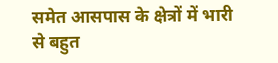समेत आसपास के क्षेत्रों में भारी से बहुत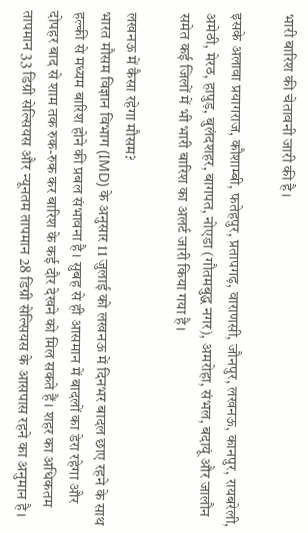भारी बारिश की चेतावनी जारी की है।

इसके अलावा प्रयागराज, कौशाम्बी, फतेहपुर, प्रतापगढ़, वाराणसी, जौनपुर, लखनऊ, कानपुर, रायबरेली, अमेठी, मेरठ, हापुड़, बुलंदशहर, बागपत, नोएडा (गौतमबुद्ध नगर), अमरोहा, संभल, बदायूं और जालौन समेत कई जिलों में भी भारी बारिश का अलर्ट जारी किया गया है।

लखनऊ में कैसा रहेगा मौसम?
भारत मौसम विज्ञान विभाग (IMD) के अनुसार 11 जुलाई को लखनऊ में दिनभर बादल छाए रहने के साथ हल्की से मध्यम बारिश होने की प्रबल संभावना है। सुबह से ही आसमान में बादलों का डेरा रहेगा और दोपहर बाद से शाम तक रुक-रुक कर बारिश के कई दौर देखने को मिल सकते हैं। शहर का अधिकतम तापमान 33 डिग्री सेल्सियस और न्यूनतम तापमान 28 डिग्री सेल्सियस के आसपास रहने का अनुमान है।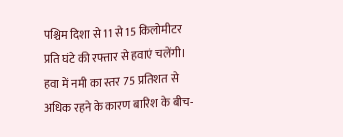पश्चिम दिशा से 11 से 15 किलोमीटर प्रति घंटे की रफ्तार से हवाएं चलेंगी। हवा में नमी का स्तर 75 प्रतिशत से अधिक रहने के कारण बारिश के बीच-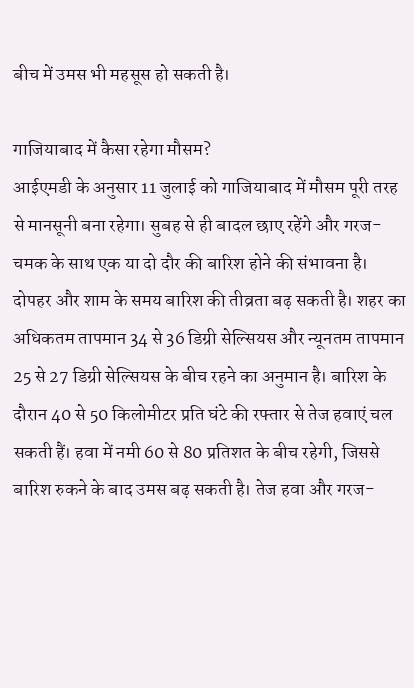बीच में उमस भी महसूस हो सकती है।

गाजियाबाद में कैसा रहेगा मौसम?
आईएमडी के अनुसार 11 जुलाई को गाजियाबाद में मौसम पूरी तरह से मानसूनी बना रहेगा। सुबह से ही बादल छाए रहेंगे और गरज-चमक के साथ एक या दो दौर की बारिश होने की संभावना है। दोपहर और शाम के समय बारिश की तीव्रता बढ़ सकती है। शहर का अधिकतम तापमान 34 से 36 डिग्री सेल्सियस और न्यूनतम तापमान 25 से 27 डिग्री सेल्सियस के बीच रहने का अनुमान है। बारिश के दौरान 40 से 50 किलोमीटर प्रति घंटे की रफ्तार से तेज हवाएं चल सकती हैं। हवा में नमी 60 से 80 प्रतिशत के बीच रहेगी, जिससे बारिश रुकने के बाद उमस बढ़ सकती है। तेज हवा और गरज-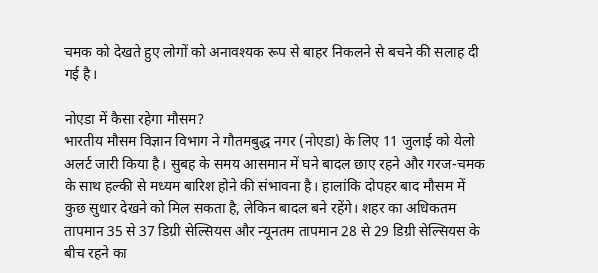चमक को देखते हुए लोगों को अनावश्यक रूप से बाहर निकलने से बचने की सलाह दी गई है।

नोएडा में कैसा रहेगा मौसम?
भारतीय मौसम विज्ञान विभाग ने गौतमबुद्ध नगर (नोएडा) के लिए 11 जुलाई को येलो अलर्ट जारी किया है। सुबह के समय आसमान में घने बादल छाए रहने और गरज-चमक के साथ हल्की से मध्यम बारिश होने की संभावना है। हालांकि दोपहर बाद मौसम में कुछ सुधार देखने को मिल सकता है, लेकिन बादल बने रहेंगे। शहर का अधिकतम तापमान 35 से 37 डिग्री सेल्सियस और न्यूनतम तापमान 28 से 29 डिग्री सेल्सियस के बीच रहने का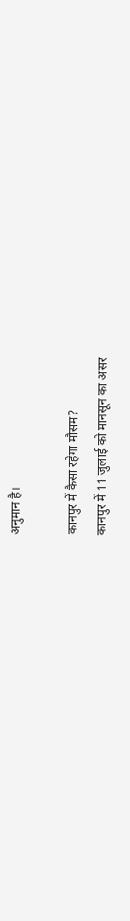अनुमान है।

कानपुर में कैसा रहेगा मौसम?
कानपुर में 11 जुलाई को मानसून का असर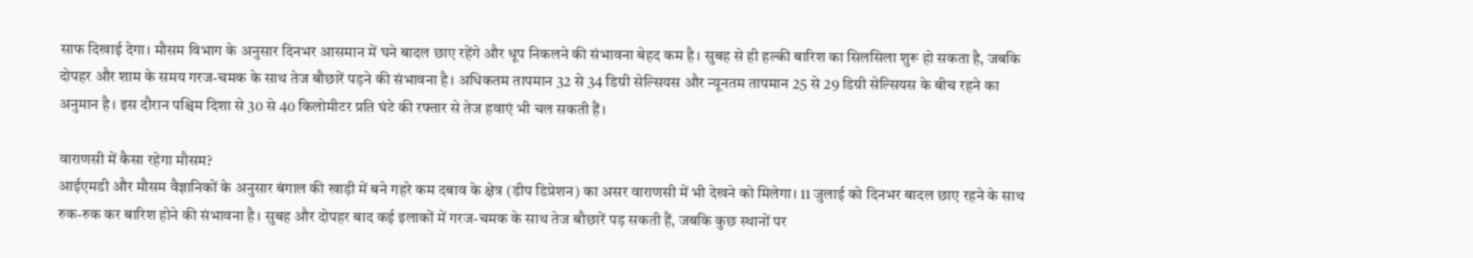साफ दिखाई देगा। मौसम विभाग के अनुसार दिनभर आसमान में घने बादल छाए रहेंगे और धूप निकलने की संभावना बेहद कम है। सुबह से ही हल्की बारिश का सिलसिला शुरू हो सकता है, जबकि दोपहर और शाम के समय गरज-चमक के साथ तेज बौछारें पड़ने की संभावना है। अधिकतम तापमान 32 से 34 डिग्री सेल्सियस और न्यूनतम तापमान 25 से 29 डिग्री सेल्सियस के बीच रहने का अनुमान है। इस दौरान पश्चिम दिशा से 30 से 40 किलोमीटर प्रति घंटे की रफ्तार से तेज हवाएं भी चल सकती हैं।

वाराणसी में कैसा रहेगा मौसम?
आईएमडी और मौसम वैज्ञानिकों के अनुसार बंगाल की खाड़ी में बने गहरे कम दबाव के क्षेत्र (डीप डिप्रेशन) का असर वाराणसी में भी देखने को मिलेगा। 11 जुलाई को दिनभर बादल छाए रहने के साथ रुक-रुक कर बारिश होने की संभावना है। सुबह और दोपहर बाद कई इलाकों में गरज-चमक के साथ तेज बौछारें पड़ सकती हैं, जबकि कुछ स्थानों पर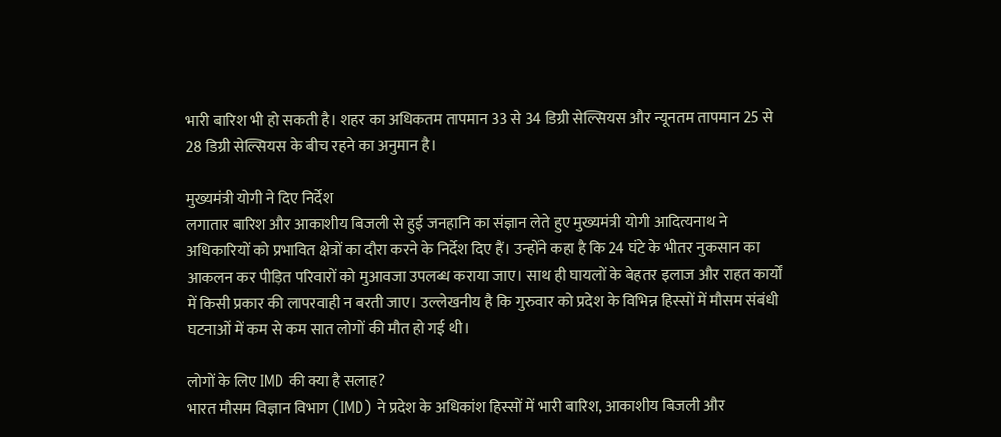भारी बारिश भी हो सकती है। शहर का अधिकतम तापमान 33 से 34 डिग्री सेल्सियस और न्यूनतम तापमान 25 से 28 डिग्री सेल्सियस के बीच रहने का अनुमान है।

मुख्यमंत्री योगी ने दिए निर्देश
लगातार बारिश और आकाशीय बिजली से हुई जनहानि का संज्ञान लेते हुए मुख्यमंत्री योगी आदित्यनाथ ने अधिकारियों को प्रभावित क्षेत्रों का दौरा करने के निर्देश दिए हैं। उन्होंने कहा है कि 24 घंटे के भीतर नुकसान का आकलन कर पीड़ित परिवारों को मुआवजा उपलब्ध कराया जाए। साथ ही घायलों के बेहतर इलाज और राहत कार्यों में किसी प्रकार की लापरवाही न बरती जाए। उल्लेखनीय है कि गुरुवार को प्रदेश के विभिन्न हिस्सों में मौसम संबंधी घटनाओं में कम से कम सात लोगों की मौत हो गई थी।

लोगों के लिए IMD की क्या है सलाह?
भारत मौसम विज्ञान विभाग (IMD) ने प्रदेश के अधिकांश हिस्सों में भारी बारिश, आकाशीय बिजली और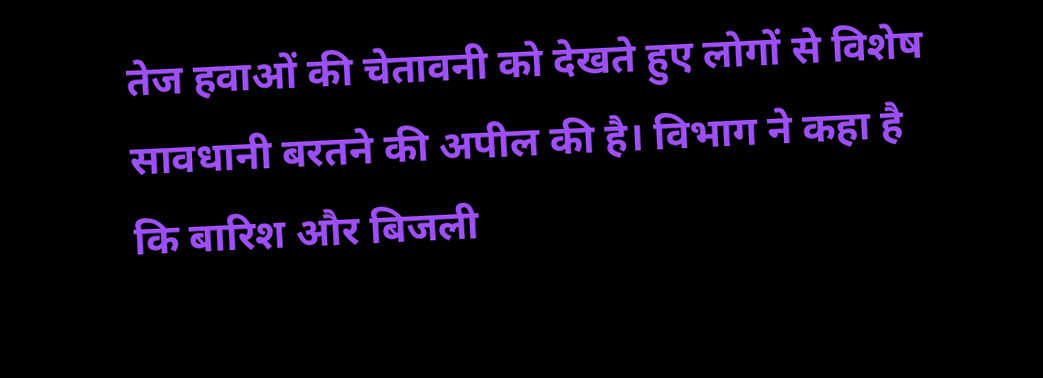तेज हवाओं की चेतावनी को देखते हुए लोगों से विशेष सावधानी बरतने की अपील की है। विभाग ने कहा है कि बारिश और बिजली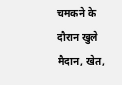चमकने के दौरान खुले मैदान, खेत,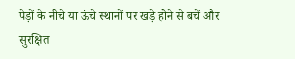पेड़ों के नीचे या ऊंचे स्थानों पर खड़े होने से बचें और सुरक्षित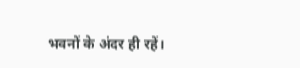भवनों के अंदर ही रहें।